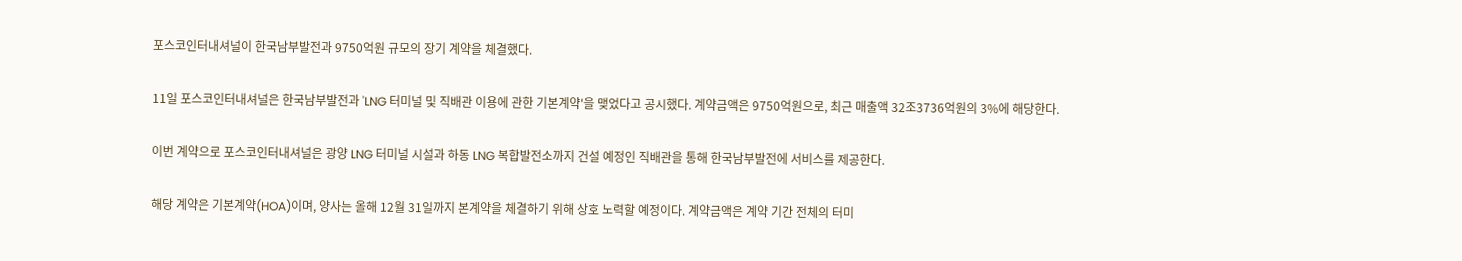포스코인터내셔널이 한국남부발전과 9750억원 규모의 장기 계약을 체결했다.

11일 포스코인터내셔널은 한국남부발전과 'LNG 터미널 및 직배관 이용에 관한 기본계약'을 맺었다고 공시했다. 계약금액은 9750억원으로, 최근 매출액 32조3736억원의 3%에 해당한다.

이번 계약으로 포스코인터내셔널은 광양 LNG 터미널 시설과 하동 LNG 복합발전소까지 건설 예정인 직배관을 통해 한국남부발전에 서비스를 제공한다.

해당 계약은 기본계약(HOA)이며, 양사는 올해 12월 31일까지 본계약을 체결하기 위해 상호 노력할 예정이다. 계약금액은 계약 기간 전체의 터미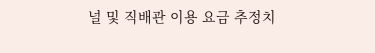널 및 직배관 이용 요금 추정치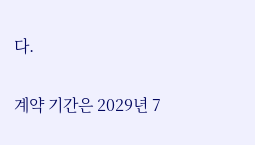다.

계약 기간은 2029년 7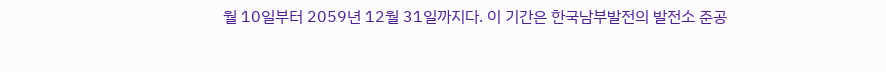월 10일부터 2059년 12월 31일까지다. 이 기간은 한국남부발전의 발전소 준공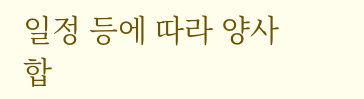일정 등에 따라 양사 합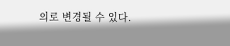의로 변경될 수 있다.